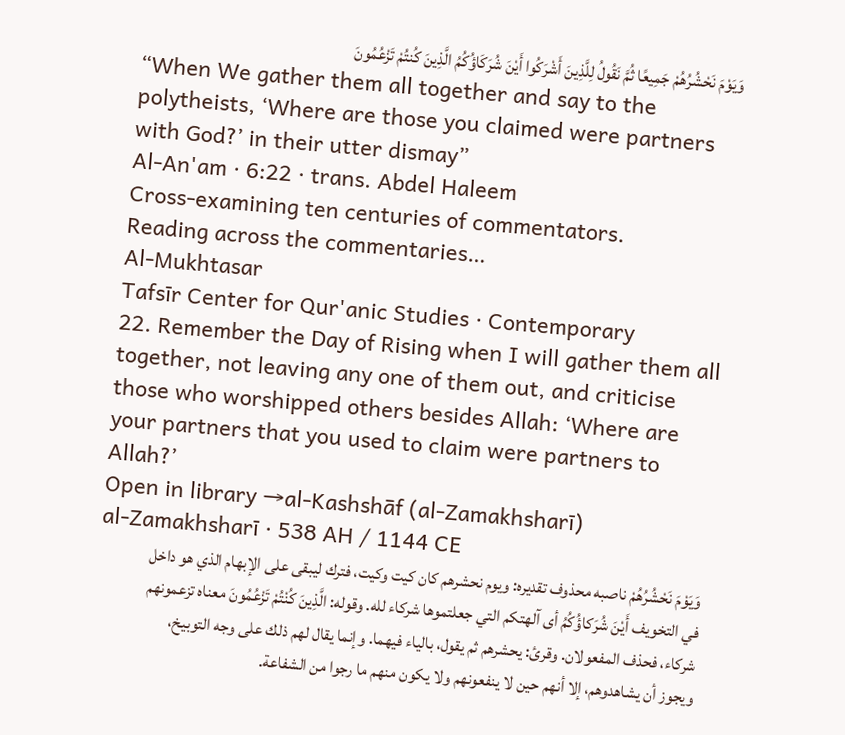وَيَوْمَ نَحْشُرُهُمْ جَمِيعًا ثُمَّ نَقُولُ لِلَّذِينَ أَشْرَكُوا أَيْنَ شُرَكَاؤُكُمُ الَّذِينَ كُنتُمْ تَزْعُمُونَ
“When We gather them all together and say to the polytheists, ‘Where are those you claimed were partners with God?’ in their utter dismay”
Al-An'am · 6:22 · trans. Abdel Haleem
Cross-examining ten centuries of commentators.
Reading across the commentaries…
Al-Mukhtasar
Tafsīr Center for Qur'anic Studies · Contemporary
22. Remember the Day of Rising when I will gather them all together, not leaving any one of them out, and criticise those who worshipped others besides Allah: ‘Where are your partners that you used to claim were partners to Allah?’
Open in library →al-Kashshāf (al-Zamakhsharī)
al-Zamakhsharī · 538 AH / 1144 CE
وَيَوْمَ نَحْشُرُهُمْ ناصبه محذوف تقديره: ويوم نحشرهم كان كيت وكيت، فترك ليبقى على الإبهام الذي هو داخل في التخويف أَيْنَ شُرَكاؤُكُمُ أى آلهتكم التي جعلتموها شركاء لله. وقوله: الَّذِينَ كُنْتُمْ تَزْعُمُونَ معناه تزعمونهم شركاء، فحذف المفعولان. وقرئ: يحشرهم ثم يقول، بالياء فيهما. وإنما يقال لهم ذلك على وجه التوبيخ، ويجوز أن يشاهدوهم، إلا أنهم حين لا ينفعونهم ولا يكون منهم ما رجوا من الشفاعة.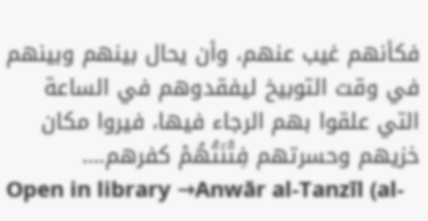فكأنهم غيب عنهم، وأن يحال بينهم وبينهم في وقت التوبيخ ليفقدوهم في الساعة التي علقوا بهم الرجاء فيها، فيروا مكان خزيهم وحسرتهم فِتْنَتُهُمْ كفرهم.…
Open in library →Anwār al-Tanzīl (al-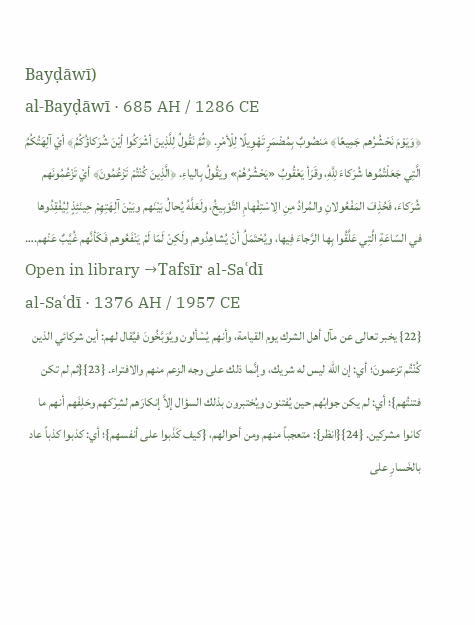Bayḍāwī)
al-Bayḍāwī · 685 AH / 1286 CE
﴿وَيَوْمَ نَحْشُرُهم جَمِيعًا﴾ مَنصُوبٌ بِمُضْمَرٍ تَهْوِيلًا لِلْأمْرِ. ﴿ثُمَّ نَقُولُ لِلَّذِينَ أشْرَكُوا أيْنَ شُرَكاؤُكُمُ﴾ أيْ آلِهَتُكُمُ الَّتِي جَعَلْتُمُوها شُرَكاءَ لِلَّهِ، وقَرَأ يَعْقُوبُ «يَحْشُرُهُمْ» ويَقُولُ بِالياءِ. ﴿الَّذِينَ كُنْتُمْ تَزْعُمُونَ﴾ أيْ تَزْعُمُونَهم شُرَكاءَ، فَحُذِفَ المَفْعُولانِ والمُرادُ مِنِ الِاسْتِفْهامِ التَّوْبِيخُ، ولَعَلَّهُ يُحالُ بَيْنَهم وبَيْنَ آلِهَتِهِمْ حِينَئِذٍ لِيُفْقِدُوها في السّاعَةِ الَّتِي عَلَّقُوا بِها الرَّجاءَ فِيها، ويُحْتَمَلُ أنْ يُشاهِدُوهم ولَكِنْ لَمّا لَمْ يَنْفَعُوهم فَكَأنَّهم غُيَّبٌ عَنْهم.…
Open in library →Tafsīr al-Saʿdī
al-Saʿdī · 1376 AH / 1957 CE
{22} يخبر تعالى عن مآل أهل الشرك يوم القيامة، وأنهم يُسْألون ويُوَبَّخُونَ فيُقال لهم: أين شركائي الذين كُنْتُم تزعمونَ؛ أي: إن الله ليس له شريك، وإنَّما ذلك على وجه الزعم منهم والافتراء. {23}{ثم لم تكن فتنتُهم}؛ أي: لم يكن جوابُهم حين يُفتنون ويُختبرون بذلك السؤال إلاَّ إنكارَهم لشِرْكهم وحَلِفَهم أنهم ما كانوا مشركين. {24}{انظر}: متعجباً منهم ومن أحوالهم، {كيف كَذَبوا على أنفسهم}؛ أي: كذبوا كذباً عاد بالخَسارِ على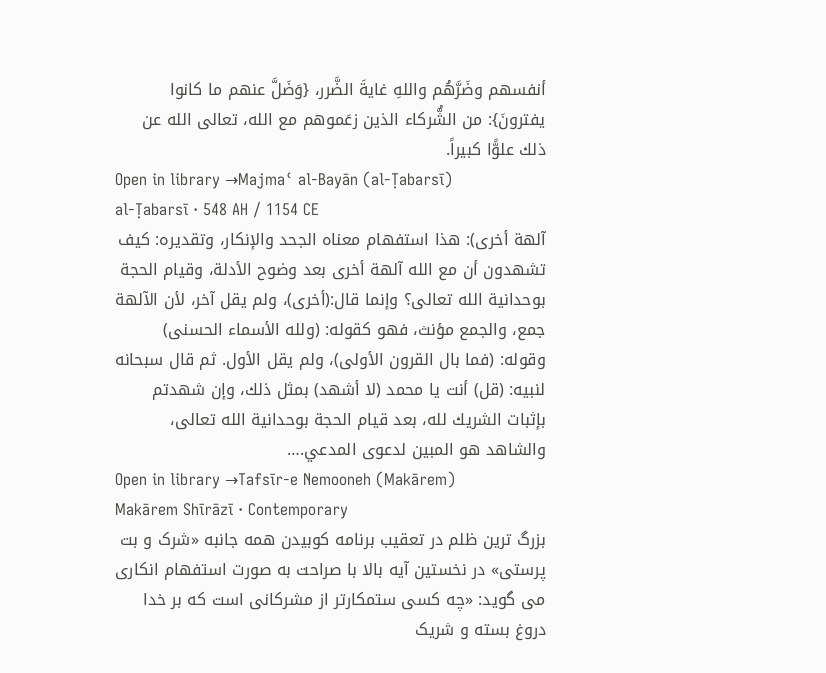أنفسهم وضَرَّهُم واللهِ غايةَ الضَّرر، {وَضَلَّ عنهم ما كانوا يفترونَ}: من الشُّركاء الذين زعَموهم مع الله، تعالى الله عن ذلك علوًّا كبيراً.
Open in library →Majmaʿ al-Bayān (al-Ṭabarsī)
al-Ṭabarsī · 548 AH / 1154 CE
آلهة أخرى): هذا استفهام معناه الجحد والإنكار، وتقديره: كيف تشهدون أن مع الله آلهة أخرى بعد وضوح الأدلة، وقيام الحجة بوحدانية الله تعالى؟ وإنما قال:(أخرى)، ولم يقل آخر، لأن الآلهة جمع، والجمع مؤنث، فهو كقوله: (ولله الأسماء الحسنى) وقوله: (فما بال القرون الأولى)، ولم يقل الأول. ثم قال سبحانه لنبيه: (قل) أنت يا محمد (لا أشهد) بمثل ذلك، وإن شهدتم بإثبات الشريك لله، بعد قيام الحجة بوحدانية الله تعالى، والشاهد هو المبين لدعوى المدعي.…
Open in library →Tafsīr-e Nemooneh (Makārem)
Makārem Shīrāzī · Contemporary
بزرگ ترین ظلم در تعقیب برنامه کوبیدن همه جانبه «شرک و بت پرستى» در نخستین آیه بالا با صراحت به صورت استفهام انکارى مى گوید: «چه کسى ستمکارتر از مشرکانى است که بر خدا دروغ بسته و شریک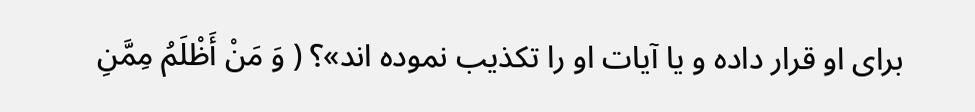براى او قرار داده و یا آیات او را تکذیب نموده اند»؟ ( وَ مَنْ أَظْلَمُ مِمَّنِ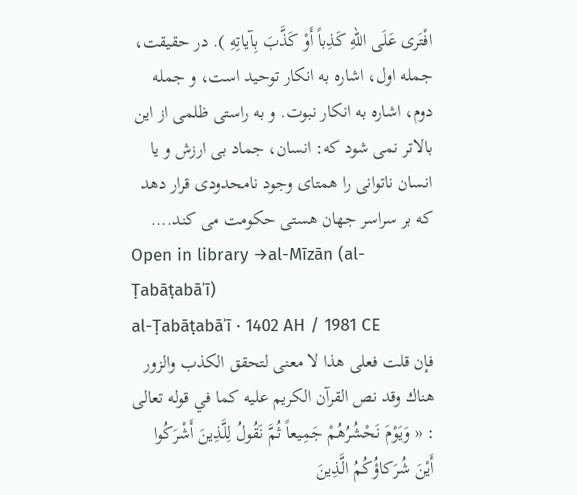افْتَرى عَلَى اللّهِ کَذِباً أَوْ کَذَّبَ بِآیاتِهِ ). در حقیقت، جمله اول، اشاره به انکار توحید است، و جمله دوم، اشاره به انکار نبوت. و به راستى ظلمى از این بالاتر نمى شود که: انسان، جماد بى ارزش و یا انسان ناتوانى را همتاى وجود نامحدودى قرار دهد که بر سراسر جهان هستى حکومت مى کند.…
Open in library →al-Mīzān (al-Ṭabāṭabāʾī)
al-Ṭabāṭabāʾī · 1402 AH / 1981 CE
فإن قلت فعلى هذا لا معنى لتحقق الكذب والزور هناك وقد نص القرآن الكريم عليه كما في قوله تعالى : « وَيَوْمَ نَحْشُرُهُمْ جَمِيعاً ثُمَّ نَقُولُ لِلَّذِينَ أَشْرَكُوا أَيْنَ شُرَكاؤُكُمُ الَّذِينَ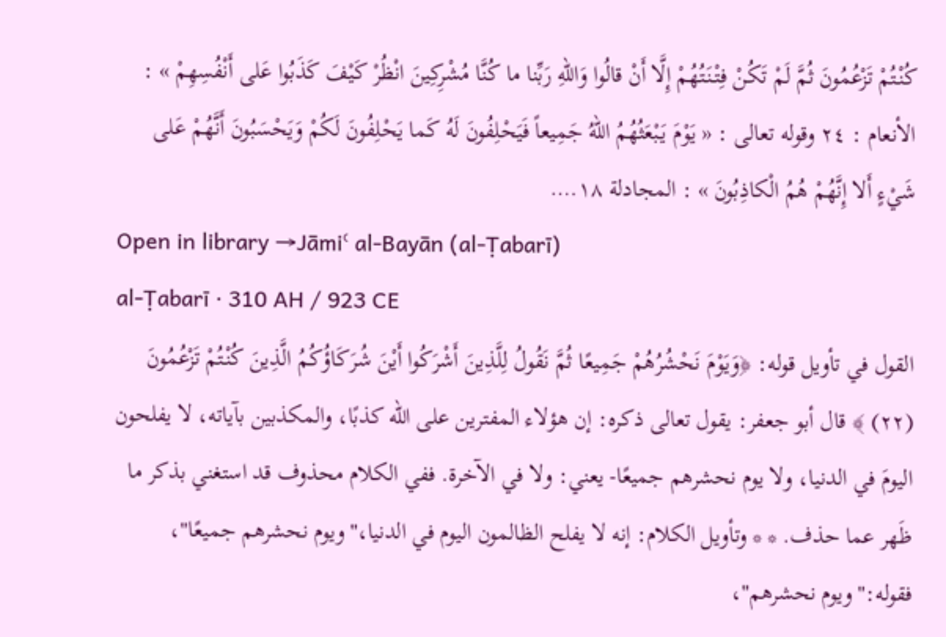كُنْتُمْ تَزْعُمُونَ ثُمَّ لَمْ تَكُنْ فِتْنَتُهُمْ إِلَّا أَنْ قالُوا وَاللهِ رَبِّنا ما كُنَّا مُشْرِكِينَ انْظُرْ كَيْفَ كَذَبُوا عَلى أَنْفُسِهِمْ » : الأنعام : ٢٤ وقوله تعالى : « يَوْمَ يَبْعَثُهُمُ اللهُ جَمِيعاً فَيَحْلِفُونَ لَهُ كَما يَحْلِفُونَ لَكُمْ وَيَحْسَبُونَ أَنَّهُمْ عَلى شَيْءٍ أَلا إِنَّهُمْ هُمُ الْكاذِبُونَ » : المجادلة ١٨.…
Open in library →Jāmiʿ al-Bayān (al-Ṭabarī)
al-Ṭabarī · 310 AH / 923 CE
القول في تأويل قوله: ﴿وَيَوْمَ نَحْشُرُهُمْ جَمِيعًا ثُمَّ نَقُولُ لِلَّذِينَ أَشْرَكُوا أَيْنَ شُرَكَاؤُكُمُ الَّذِينَ كُنْتُمْ تَزْعُمُونَ (٢٢) ﴾ قال أبو جعفر: يقول تعالى ذكره: إن هؤلاء المفترين على الله كذبًا، والمكذبين بآياته، لا يفلحون اليومَ في الدنيا، ولا يوم نحشرهم جميعًا- يعني: ولا في الآخرة. ففي الكلام محذوف قد استغني بذكر ما ظَهر عما حذف. * * وتأويل الكلام: إنه لا يفلح الظالمون اليوم في الدنيا،"ويوم نحشرهم جميعًا"، فقوله:"ويوم نحشرهم"،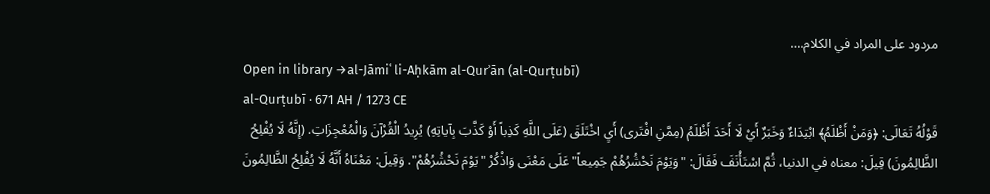مردود على المراد في الكلام.…
Open in library →al-Jāmiʿ li-Aḥkām al-Qurʾān (al-Qurṭubī)
al-Qurṭubī · 671 AH / 1273 CE
قَوْلُهُ تَعَالَى: ﴿وَمَنْ أَظْلَمُ﴾ ابْتِدَاءٌ وَخَبَرٌ أَيْ لَا أَحَدَ أَظْلَمُ (مِمَّنِ افْتَرى) أَيِ اخْتَلَقَ (عَلَى اللَّهِ كَذِباً أَوْ كَذَّبَ بِآياتِهِ) يُرِيدُ الْقُرْآنَ وَالْمُعْجِزَاتِ. (إِنَّهُ لَا يُفْلِحُ الظَّالِمُونَ) قِيلَ: معناه في الدنيا، ثُمَّ اسْتَأْنَفَ فَقَالَ: "وَيَوْمَ نَحْشُرُهُمْ جَمِيعاً" عَلَى مَعْنَى وَاذْكُرْ "يَوْمَ نَحْشُرُهُمْ". وَقِيلَ: مَعْنَاهُ أَنَّهُ لَا يُفْلِحُ الظَّالِمُونَ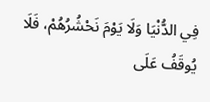فِي الدُّنْيَا وَلَا يَوْمَ نَحْشُرُهُمْ، فَلَا يُوقَفُ عَلَى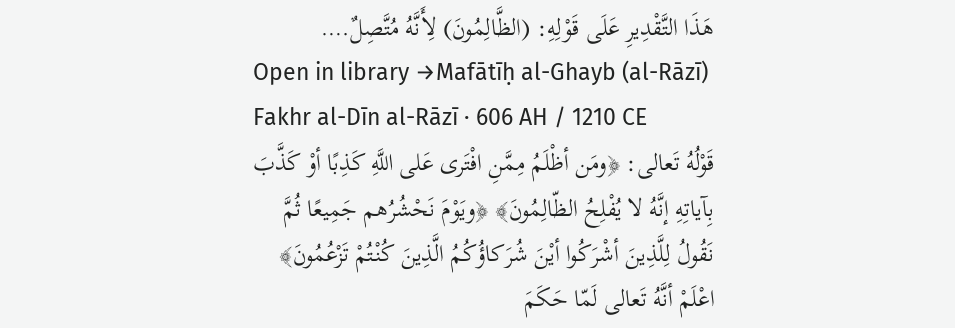هَذَا التَّقْدِيرِ عَلَى قَوْلِهِ: (الظَّالِمُونَ) لِأَنَّهُ مُتَّصِلٌ.…
Open in library →Mafātīḥ al-Ghayb (al-Rāzī)
Fakhr al-Dīn al-Rāzī · 606 AH / 1210 CE
قَوْلُهُ تَعالى: ﴿ومَن أظْلَمُ مِمَّنِ افْتَرى عَلى اللَّهِ كَذِبًا أوْ كَذَّبَ بِآياتِهِ إنَّهُ لا يُفْلِحُ الظّالِمُونَ﴾ ﴿ويَوْمَ نَحْشُرُهم جَمِيعًا ثُمَّ نَقُولُ لِلَّذِينَ أشْرَكُوا أيْنَ شُرَكاؤُكُمُ الَّذِينَ كُنْتُمْ تَزْعُمُونَ﴾ اعْلَمْ أنَّهُ تَعالى لَمّا حَكَمَ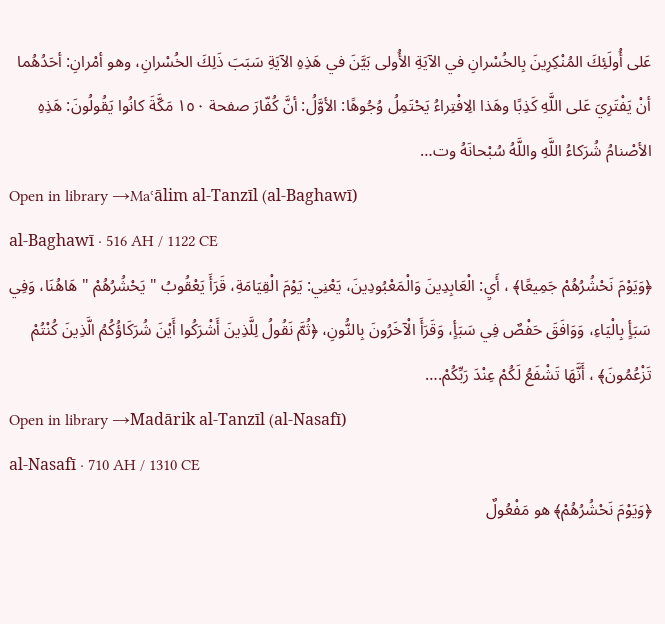عَلى أُولَئِكَ المُنْكِرِينَ بِالخُسْرانِ في الآيَةِ الأُولى بَيَّنَ في هَذِهِ الآيَةِ سَبَبَ ذَلِكَ الخُسْرانِ، وهو أمْرانِ: أحَدُهُما أنْ يَفْتَرِيَ عَلى اللَّهِ كَذِبًا وهَذا الِافْتِراءُ يَحْتَمِلُ وُجُوهًا: الأوَّلُ: أنَّ كُفّارَ صفحة ١٥٠ مَكَّةَ كانُوا يَقُولُونَ: هَذِهِ الأصْنامُ شُرَكاءُ اللَّهِ واللَّهُ سُبْحانَهُ وت…
Open in library →Maʿālim al-Tanzīl (al-Baghawī)
al-Baghawī · 516 AH / 1122 CE
﴿وَيَوْمَ نَحْشُرُهُمْ جَمِيعًا﴾ ، أَيِ: الْعَابِدِينَ وَالْمَعْبُودِينَ، يَعْنِي: يَوْمَ الْقِيَامَةِ، قَرَأَ يَعْقُوبُ " يَحْشُرُهُمْ " هَاهُنَا، وَفِي سَبَأٍ بِالْيَاءِ، وَوَافَقَ حَفْصٌ فِي سَبَأٍ، وَقَرَأَ الْآخَرُونَ بِالنُّونِ، ﴿ثُمَّ نَقُولُ لِلَّذِينَ أَشْرَكُوا أَيْنَ شُرَكَاؤُكُمُ الَّذِينَ كُنْتُمْ تَزْعُمُونَ﴾ ، أَنَّهَا تَشْفَعُ لَكُمْ عِنْدَ رَبِّكُمْ.…
Open in library →Madārik al-Tanzīl (al-Nasafī)
al-Nasafī · 710 AH / 1310 CE
﴿وَيَوْمَ نَحْشُرُهُمْ﴾ هو مَفْعُولٌ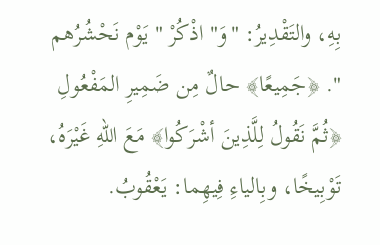بِهِ، والتَقْدِيرُ: "وَ" اذْكُرْ " يَوْم نَحْشُرُهم ". ﴿جَمِيعًا﴾ حالٌ مِن ضَمِيرِ المَفْعُولِ ﴿ثُمَّ نَقُولُ لِلَّذِينَ أشْرَكُوا﴾ مَعَ اللهِ غَيْرَهُ، تَوْبِيخًا، وبِالياءِ فِيهِما: يَعْقُوبُ.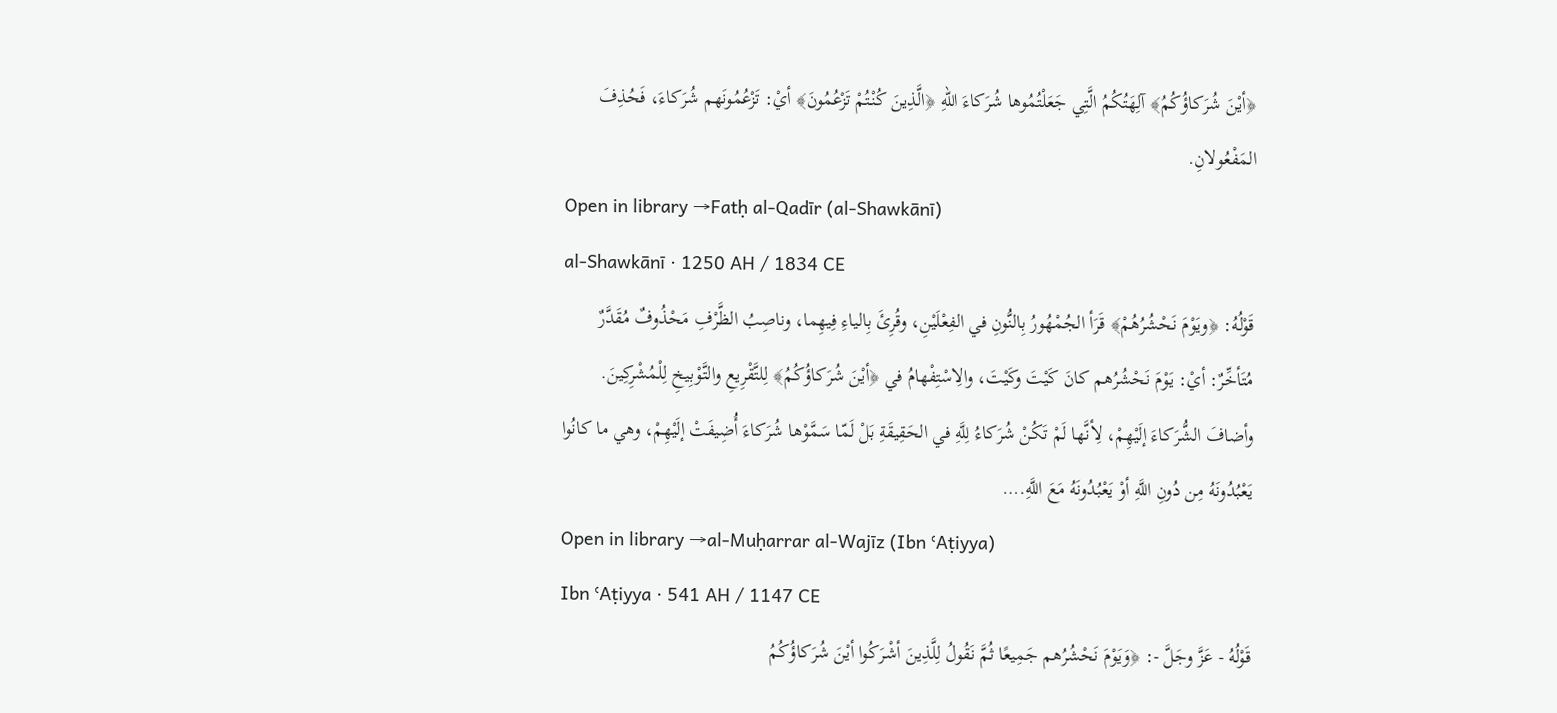﴿أيْنَ شُرَكاؤُكُمُ﴾ آلِهَتُكُمُ الَّتِي جَعَلْتُمُوها شُرَكاءَ اللهِ ﴿الَّذِينَ كُنْتُمْ تَزْعُمُونَ﴾ أيْ: تَزْعُمُونَهم شُرَكاءَ، فَحُذِفَ المَفْعُولانِ.
Open in library →Fatḥ al-Qadīr (al-Shawkānī)
al-Shawkānī · 1250 AH / 1834 CE
قَوْلُهُ: ﴿ويَوْمَ نَحْشُرُهُمْ﴾ قَرَأ الجُمْهُورُ بِالنُّونِ في الفِعْلَيْنِ، وقُرِئَ بِالياءِ فِيهِما، وناصِبُ الظَّرْفِ مَحْذُوفٌ مُقَدَّرٌ مُتَأخِّرٌ: أيْ: يَوْمَ نَحْشُرُهم كانَ كَيْتَ وكَيْتَ، والِاسْتِفْهامُ في ﴿أيْنَ شُرَكاؤُكُمُ﴾ لِلتَّقْرِيعِ والتَّوْبِيخِ لِلْمُشْرِكِينَ. وأضافَ الشُّرَكاءَ إلَيْهِمْ، لِأنَّها لَمْ تَكُنْ شُرَكاءُ لِلَّهِ في الحَقِيقَةِ بَلْ لَمّا سَمَّوْها شُرَكاءَ أُضِيفَتْ إلَيْهِمْ، وهي ما كانُوا يَعْبُدُونَهُ مِن دُونِ اللَّهِ أوْ يَعْبُدُونَهُ مَعَ اللَّهِ.…
Open in library →al-Muḥarrar al-Wajīz (Ibn ʿAṭiyya)
Ibn ʿAṭiyya · 541 AH / 1147 CE
قَوْلُهُ - عَزَّ وجَلَّ -: ﴿وَيَوْمَ نَحْشُرُهم جَمِيعًا ثُمَّ نَقُولُ لِلَّذِينَ أشْرَكُوا أيْنَ شُرَكاؤُكُمُ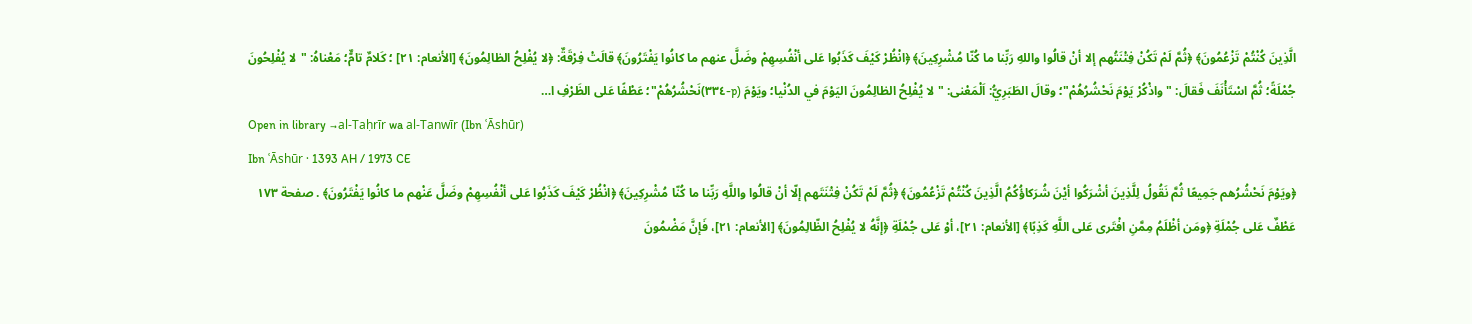الَّذِينَ كُنْتُمْ تَزْعُمُونَ﴾ ﴿ثُمَّ لَمْ تَكُنْ فِتْنَتُهم إلا أنْ قالُوا واللهِ رَبِّنا ما كُنّا مُشْرِكِينَ﴾ ﴿انْظُرْ كَيْفَ كَذَبُوا عَلى أنْفُسِهِمْ وضَلَّ عنهم ما كانُوا يَفْتَرُونَ﴾ قالَتْ فِرْقَةٌ: ﴿لا يُفْلِحُ الظالِمُونَ﴾ [الأنعام: ٢١] ؛ كَلامٌ تامٌّ؛ مَعْناهُ: "لا يُفْلِحُونَ جُمْلَةً؛ ثُمَّ اسْتَأْنَفَ فَقالَ: "واذْكُرْ يَوْمَ نَحْشُرُهُمْ"؛ وقالَ الطَبَرِيُّ: اَلْمَعْنى: "لا يُفْلِحُ الظالِمُونَ اليَوْمَ في الدُنْيا؛ ويَوْمَ (p-٣٣٤)نَحْشُرُهُمْ"؛ عَطْفًا عَلى الظَرْفِ ا…
Open in library →al-Taḥrīr wa al-Tanwīr (Ibn ʿĀshūr)
Ibn ʿĀshūr · 1393 AH / 1973 CE
﴿ويَوْمَ نَحْشُرُهم جَمِيعًا ثُمَّ نَقُولُ لِلَّذِينَ أشْرَكُوا أيْنَ شُرَكاؤُكُمُ الَّذِينَ كُنْتُمْ تَزْعُمُونَ﴾ ﴿ثُمَّ لَمْ تَكُنْ فِتْنَتَهم إلّا أنْ قالُوا واللَّهِ رَبِّنا ما كُنّا مُشْرِكِينَ﴾ ﴿انْظُرْ كَيْفَ كَذَبُوا عَلى أنْفُسِهِمْ وضَلَّ عَنْهم ما كانُوا يَفْتَرُونَ﴾ . صفحة ١٧٣ عَطْفٌ عَلى جُمْلَةِ ﴿ومَن أظْلَمُ مِمَّنِ افْتَرى عَلى اللَّهِ كَذِبًا﴾ [الأنعام: ٢١]، أوْ عَلى جُمْلَةِ ﴿إنَّهُ لا يُفْلِحُ الظّالِمُونَ﴾ [الأنعام: ٢١]، فَإنَّ مَضْمُونَ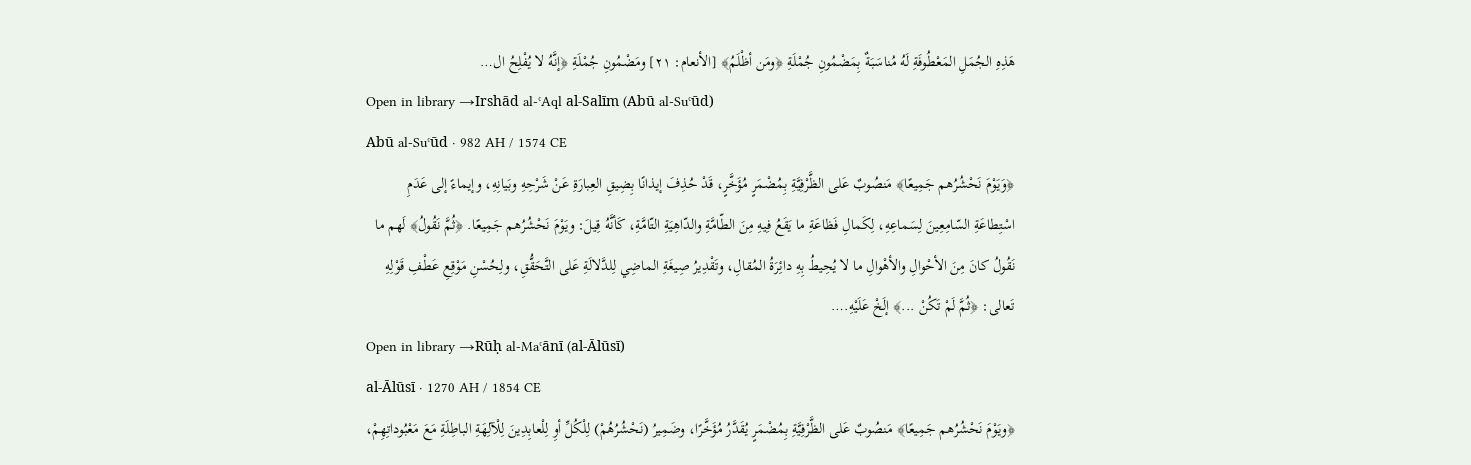هَذِهِ الجُمَلِ المَعْطُوفَةِ لَهُ مُناسَبَةٌ بِمَضْمُونِ جُمْلَةِ ﴿ومَن أظْلَمُ﴾ [الأنعام: ٢١] ومَضْمُونِ جُمْلَةِ ﴿إنَّهُ لا يُفْلِحُ ال…
Open in library →Irshād al-ʿAql al-Salīm (Abū al-Suʿūd)
Abū al-Suʿūd · 982 AH / 1574 CE
﴿وَيَوْمَ نَحْشُرُهم جَمِيعًا﴾ مَنصُوبٌ عَلى الظَّرْفِيَّةِ بِمُضْمَرٍ مُؤَخَّرٍ، قَدْ حُذِفَ إيذانًا بِضِيقِ العِبارَةِ عَنْ شَرْحِهِ وبَيانِهِ، وإيماءً إلى عَدَمِ اسْتِطاعَةِ السّامِعِينَ لِسَماعِهِ، لِكَمالِ فَظاعَةِ ما يَقَعُ فِيهِ مِنَ الطّامَّةِ والدّاهِيَةِ التّامَّةِ، كَأنَّهُ قِيلَ: ويَوْمَ نَحْشُرُهم جَمِيعًا. ﴿ثُمَّ نَقُولُ﴾ لَهم ما نَقُولُ كانَ مِنَ الأحْوالِ والأهْوالِ ما لا يُحِيطُ بِهِ دائِرَةُ المُقالِ، وتَقْدِيرُ صِيغَةِ الماضِي لِلدَّلالَةِ عَلى التَّحَقُّقِ، ولِحُسْنِ مَوْقِعِ عَطْفِ قَوْلِهِ تَعالى: ﴿ثُمَّ لَمْ تَكُنْ ...﴾ إلَخْ عَلَيْهِ.…
Open in library →Rūḥ al-Maʿānī (al-Ālūsī)
al-Ālūsī · 1270 AH / 1854 CE
﴿ويَوْمَ نَحْشُرُهم جَمِيعًا﴾ مَنصُوبٌ عَلى الظَّرْفِيَّةِ بِمُضْمَرٍ يُقَدَّرُ مُؤَخَّرًا، وضَمِيرُ (نَحْشُرُهُمْ) لِلْكُلِّ أوِ لِلْعابِدِينَ لِلْآلِهَةِ الباطِلَةِ مَعَ مَعْبُوداتِهِمْ،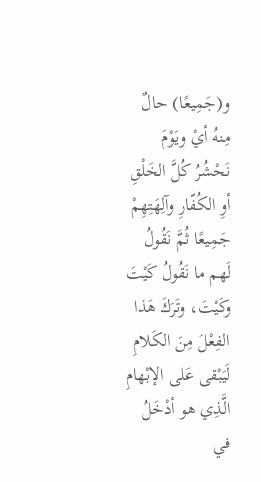و(جَمِيعًا) حالٌ مِنهُ أيْ ويَوْمَ نَحْشُرُ كُلَّ الخَلْقِ أوِ الكُفّارِ وآلِهَتِهِمْ جَمِيعًا ثُمَّ نَقُولُ لَهم ما نَقُولُ كَيْتَ وكَيْتَ، وتَرَكَ هَذا الفِعْلَ مِنَ الكَلامِ لَيَبْقى عَلى الإبْهامِ الَّذِي هو أدْخَلُ في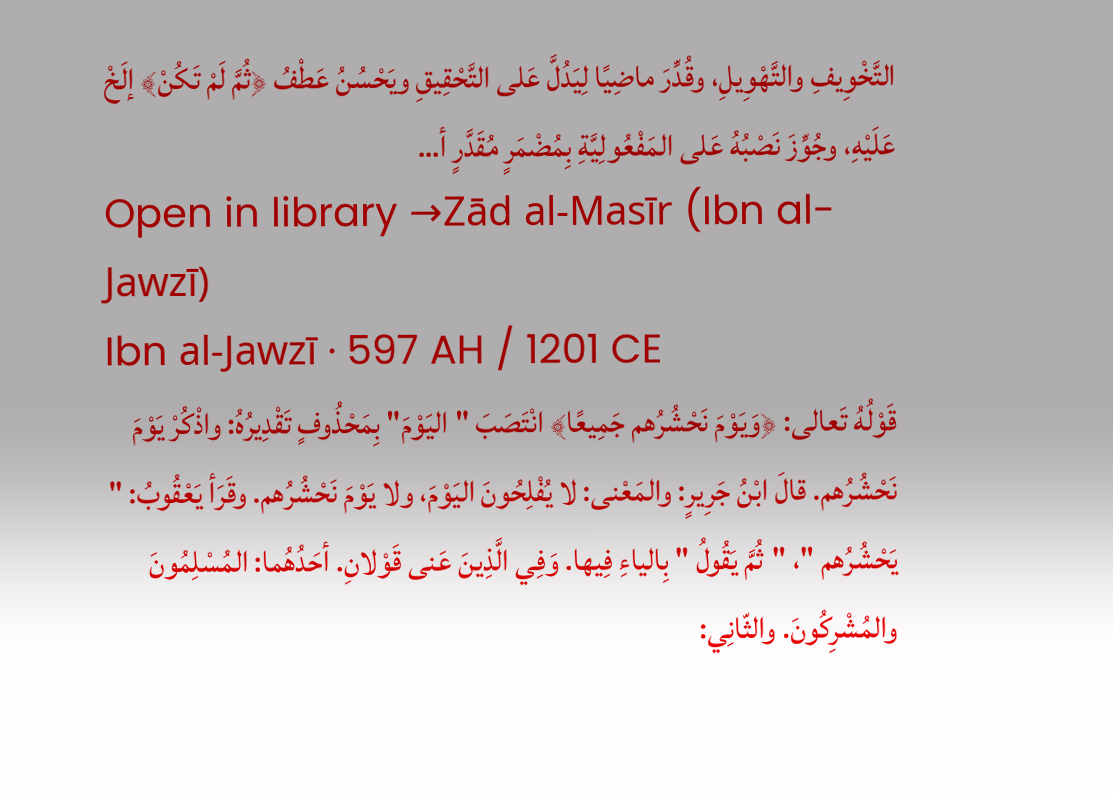التَّخْوِيفِ والتَّهْوِيلِ، وقُدِّرَ ماضِيًا لِيَدُلَّ عَلى التَّحْقِيقِ ويَحْسُنُ عَطْفُ ﴿ثُمَّ لَمْ تَكُنْ﴾ إلَخْ عَلَيْهِ، وجُوِّزَ نَصْبُهُ عَلى المَفْعُولِيَّةِ بِمُضْمَرٍ مُقَدَّرٍ أ…
Open in library →Zād al-Masīr (Ibn al-Jawzī)
Ibn al-Jawzī · 597 AH / 1201 CE
قَوْلُهُ تَعالى: ﴿وَيَوْمَ نَحْشُرُهم جَمِيعًا﴾ انْتَصَبَ "اليَوْمَ" بِمَحْذُوفٍ تَقْدِيرُهُ: واذْكُرْ يَوْمَ نَحْشُرُهم. قالَ ابْنُ جَرِيرٍ: والمَعْنى: لا يُفْلِحُونَ اليَوْمَ، ولا يَوْمَ نَحْشُرُهم. وقَرَأ يَعْقُوبُ: " يَحْشُرُهم "، "ثُمَّ يَقُولُ " بِالياءِ فِيها. وَفِي الَّذِينَ عَنى قَوْلانِ. أحَدُهُما: المُسْلِمُونَ والمُشْرِكُونَ. والثّانِي: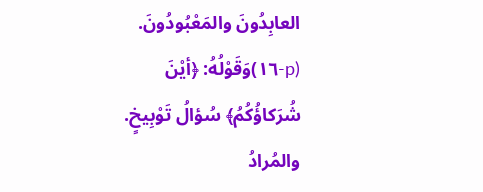العابِدُونَ والمَعْبُودُونَ. (p-١٦)وَقَوْلُهُ: ﴿أيْنَ شُرَكاؤُكُمُ﴾ سُؤالُ تَوْبِيخٍ. والمُرادُ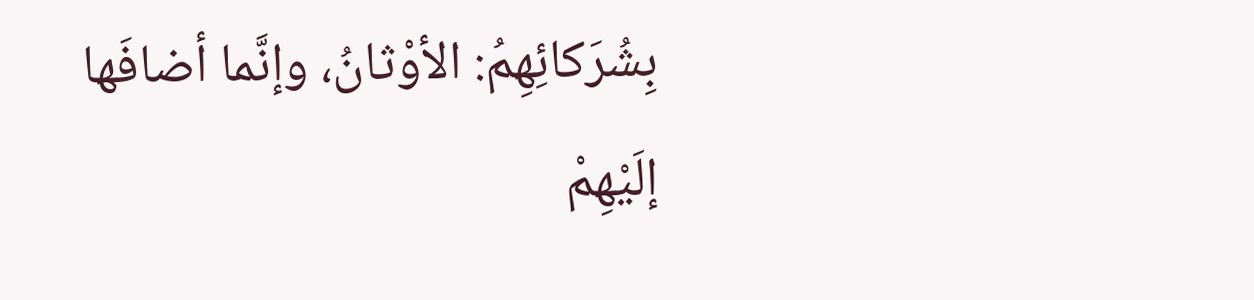بِشُرَكائِهِمُ: الأوْثانُ، وإنَّما أضافَها إلَيْهِمْ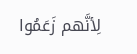لِأنَّهم زَعَمُوا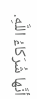أنَّها شُرَكاءُ اللَّهِ.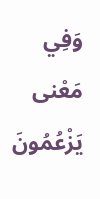وَفِي مَعْنى يَزْعُمُونَ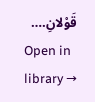قَوْلانِ.…
Open in library →